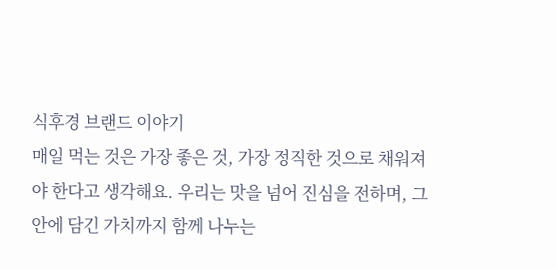식후경 브랜드 이야기
매일 먹는 것은 가장 좋은 것, 가장 정직한 것으로 채워져야 한다고 생각해요. 우리는 맛을 넘어 진심을 전하며, 그 안에 담긴 가치까지 함께 나누는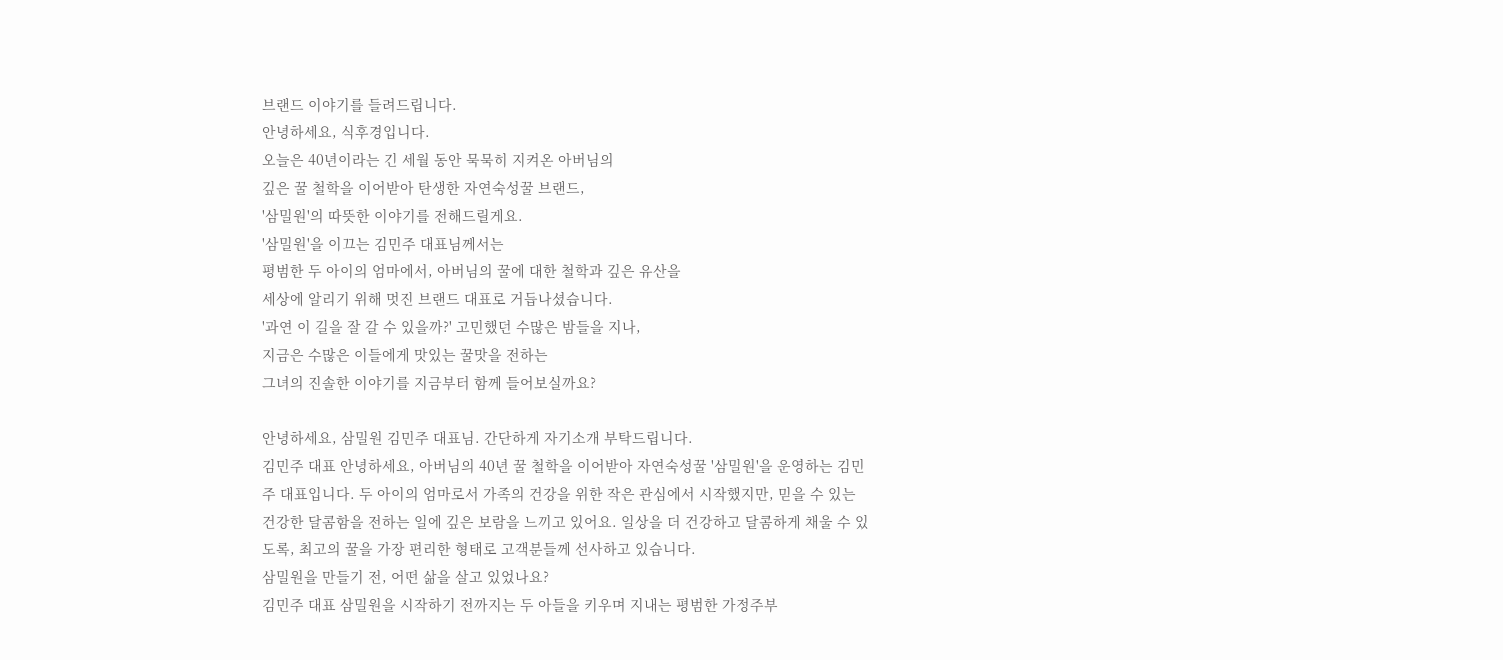브랜드 이야기를 들려드립니다.
안녕하세요, 식후경입니다.
오늘은 40년이라는 긴 세월 동안 묵묵히 지켜온 아버님의
깊은 꿀 철학을 이어받아 탄생한 자연숙성꿀 브랜드,
'삼밀원'의 따뜻한 이야기를 전해드릴게요.
'삼밀원'을 이끄는 김민주 대표님께서는
평범한 두 아이의 엄마에서, 아버님의 꿀에 대한 철학과 깊은 유산을
세상에 알리기 위해 멋진 브랜드 대표로 거듭나셨습니다.
'과연 이 길을 잘 갈 수 있을까?' 고민했던 수많은 밤들을 지나,
지금은 수많은 이들에게 맛있는 꿀맛을 전하는
그녀의 진솔한 이야기를 지금부터 함께 들어보실까요?

안녕하세요, 삼밀원 김민주 대표님. 간단하게 자기소개 부탁드립니다.
김민주 대표 안녕하세요, 아버님의 40년 꿀 철학을 이어받아 자연숙성꿀 '삼밀원'을 운영하는 김민주 대표입니다. 두 아이의 엄마로서 가족의 건강을 위한 작은 관심에서 시작했지만, 믿을 수 있는 건강한 달콤함을 전하는 일에 깊은 보람을 느끼고 있어요. 일상을 더 건강하고 달콤하게 채울 수 있도록, 최고의 꿀을 가장 편리한 형태로 고객분들께 선사하고 있습니다.
삼밀원을 만들기 전, 어떤 삶을 살고 있었나요?
김민주 대표 삼밀원을 시작하기 전까지는 두 아들을 키우며 지내는 평범한 가정주부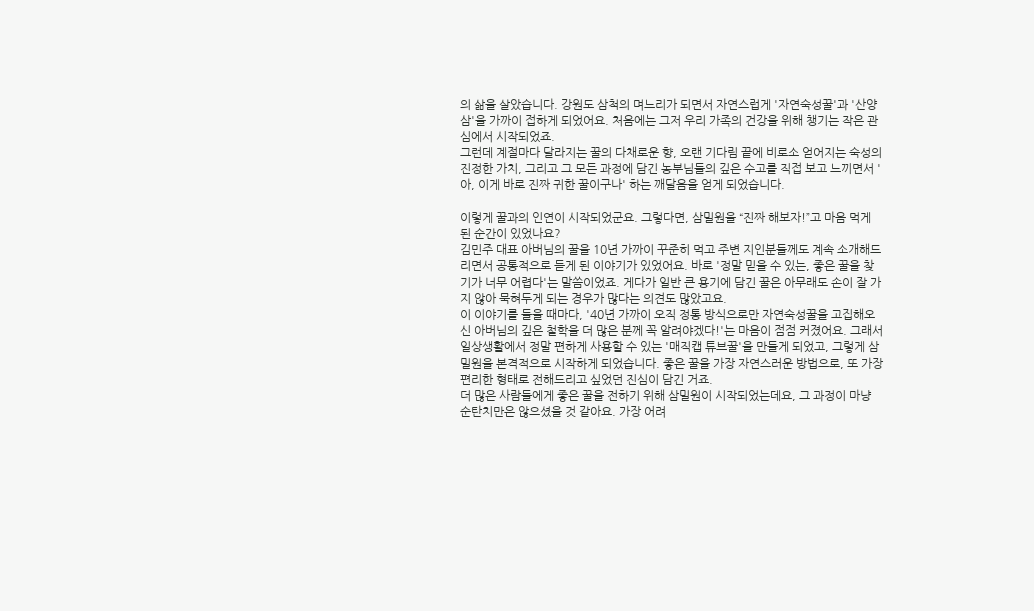의 삶을 살았습니다. 강원도 삼척의 며느리가 되면서 자연스럽게 '자연숙성꿀'과 '산양삼'을 가까이 접하게 되었어요. 처음에는 그저 우리 가족의 건강을 위해 챙기는 작은 관심에서 시작되었죠.
그런데 계절마다 달라지는 꿀의 다채로운 향, 오랜 기다림 끝에 비로소 얻어지는 숙성의 진정한 가치, 그리고 그 모든 과정에 담긴 농부님들의 깊은 수고를 직접 보고 느끼면서 '아, 이게 바로 진짜 귀한 꿀이구나' 하는 깨달음을 얻게 되었습니다.

이렇게 꿀과의 인연이 시작되었군요. 그렇다면, 삼밀원을 “진짜 해보자!”고 마음 먹게 된 순간이 있었나요?
김민주 대표 아버님의 꿀을 10년 가까이 꾸준히 먹고 주변 지인분들께도 계속 소개해드리면서 공통적으로 듣게 된 이야기가 있었어요. 바로 '정말 믿을 수 있는, 좋은 꿀을 찾기가 너무 어렵다'는 말씀이었죠. 게다가 일반 큰 용기에 담긴 꿀은 아무래도 손이 잘 가지 않아 묵혀두게 되는 경우가 많다는 의견도 많았고요.
이 이야기를 들을 때마다, '40년 가까이 오직 정통 방식으로만 자연숙성꿀을 고집해오신 아버님의 깊은 철학을 더 많은 분께 꼭 알려야겠다!'는 마음이 점점 커졌어요. 그래서 일상생활에서 정말 편하게 사용할 수 있는 '매직캡 튜브꿀'을 만들게 되었고, 그렇게 삼밀원을 본격적으로 시작하게 되었습니다. 좋은 꿀을 가장 자연스러운 방법으로, 또 가장 편리한 형태로 전해드리고 싶었던 진심이 담긴 거죠.
더 많은 사람들에게 좋은 꿀을 전하기 위해 삼밀원이 시작되었는데요, 그 과정이 마냥 순탄치만은 않으셨을 것 같아요. 가장 어려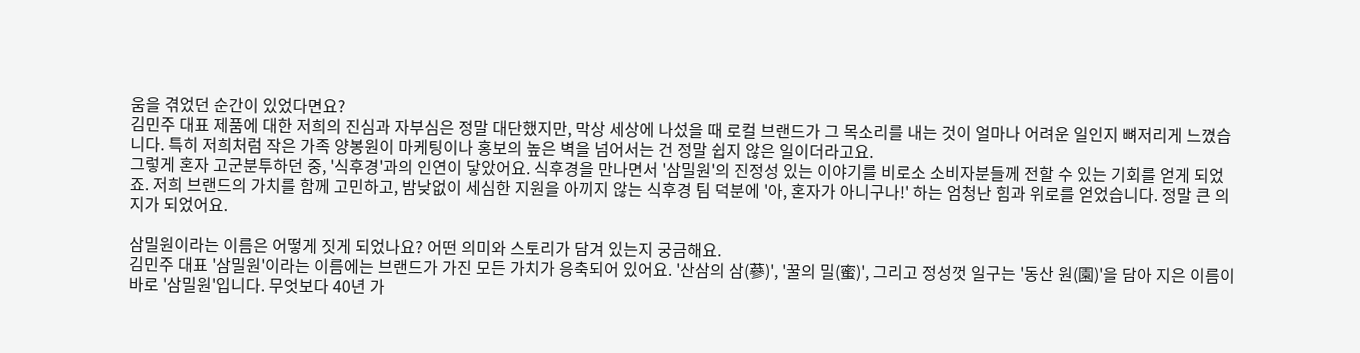움을 겪었던 순간이 있었다면요?
김민주 대표 제품에 대한 저희의 진심과 자부심은 정말 대단했지만, 막상 세상에 나섰을 때 로컬 브랜드가 그 목소리를 내는 것이 얼마나 어려운 일인지 뼈저리게 느꼈습니다. 특히 저희처럼 작은 가족 양봉원이 마케팅이나 홍보의 높은 벽을 넘어서는 건 정말 쉽지 않은 일이더라고요.
그렇게 혼자 고군분투하던 중, '식후경'과의 인연이 닿았어요. 식후경을 만나면서 '삼밀원'의 진정성 있는 이야기를 비로소 소비자분들께 전할 수 있는 기회를 얻게 되었죠. 저희 브랜드의 가치를 함께 고민하고, 밤낮없이 세심한 지원을 아끼지 않는 식후경 팀 덕분에 '아, 혼자가 아니구나!' 하는 엄청난 힘과 위로를 얻었습니다. 정말 큰 의지가 되었어요.

삼밀원이라는 이름은 어떻게 짓게 되었나요? 어떤 의미와 스토리가 담겨 있는지 궁금해요.
김민주 대표 '삼밀원'이라는 이름에는 브랜드가 가진 모든 가치가 응축되어 있어요. '산삼의 삼(蔘)', '꿀의 밀(蜜)', 그리고 정성껏 일구는 '동산 원(園)'을 담아 지은 이름이 바로 '삼밀원'입니다. 무엇보다 40년 가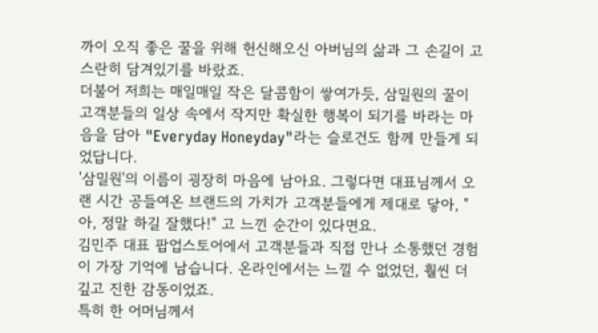까이 오직 좋은 꿀을 위해 헌신해오신 아버님의 삶과 그 손길이 고스란히 담겨있기를 바랐죠.
더불어 저희는 매일매일 작은 달콤함이 쌓여가듯, 삼밀원의 꿀이 고객분들의 일상 속에서 작지만 확실한 행복이 되기를 바라는 마음을 담아 "Everyday Honeyday"라는 슬로건도 함께 만들게 되었답니다.
'삼밀원'의 이름이 굉장히 마음에 남아요. 그렇다면 대표님께서 오랜 시간 공들여온 브랜드의 가치가 고객분들에게 제대로 닿아, "아, 정말 하길 잘했다!" 고 느낀 순간이 있다면요.
김민주 대표 팝업스토어에서 고객분들과 직접 만나 소통했던 경험이 가장 기억에 남습니다. 온라인에서는 느낄 수 없었던, 훨씬 더 깊고 진한 감동이었죠.
특히 한 어머님께서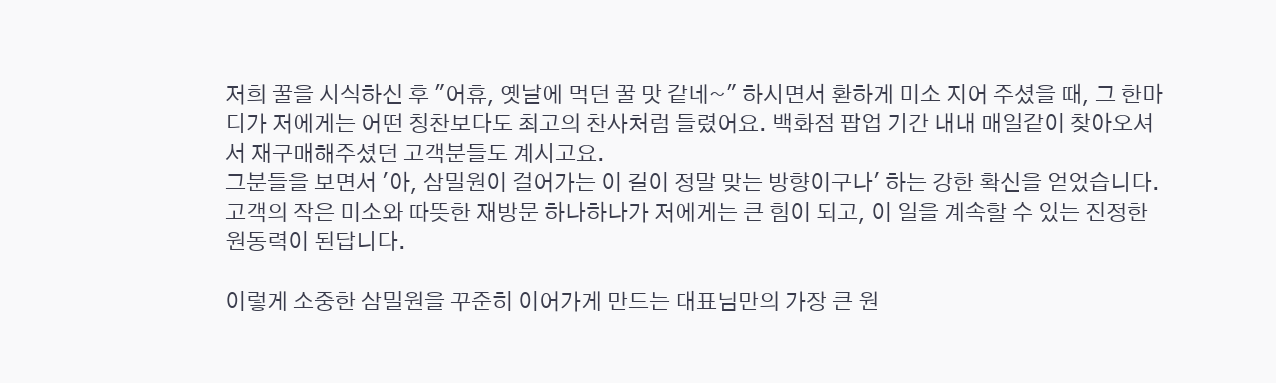저희 꿀을 시식하신 후 "어휴, 옛날에 먹던 꿀 맛 같네~" 하시면서 환하게 미소 지어 주셨을 때, 그 한마디가 저에게는 어떤 칭찬보다도 최고의 찬사처럼 들렸어요. 백화점 팝업 기간 내내 매일같이 찾아오셔서 재구매해주셨던 고객분들도 계시고요.
그분들을 보면서 '아, 삼밀원이 걸어가는 이 길이 정말 맞는 방향이구나' 하는 강한 확신을 얻었습니다. 고객의 작은 미소와 따뜻한 재방문 하나하나가 저에게는 큰 힘이 되고, 이 일을 계속할 수 있는 진정한 원동력이 된답니다.

이렇게 소중한 삼밀원을 꾸준히 이어가게 만드는 대표님만의 가장 큰 원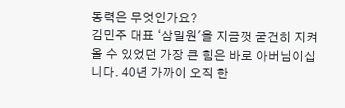동력은 무엇인가요?
김민주 대표 ‘삼밀원'을 지금껏 굳건히 지켜올 수 있었던 가장 큰 힘은 바로 아버님이십니다. 40년 가까이 오직 한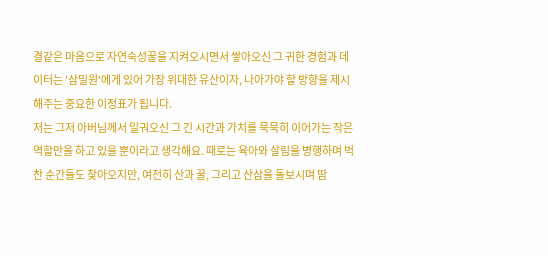결같은 마음으로 자연숙성꿀을 지켜오시면서 쌓아오신 그 귀한 경험과 데이터는 '삼밀원'에게 있어 가장 위대한 유산이자, 나아가야 할 방향을 제시해주는 중요한 이정표가 됩니다.
저는 그저 아버님께서 일궈오신 그 긴 시간과 가치를 묵묵히 이어가는 작은 역할만을 하고 있을 뿐이라고 생각해요. 때로는 육아와 살림을 병행하며 벅찬 순간들도 찾아오지만, 여전히 산과 꿀, 그리고 산삼을 돌보시며 땀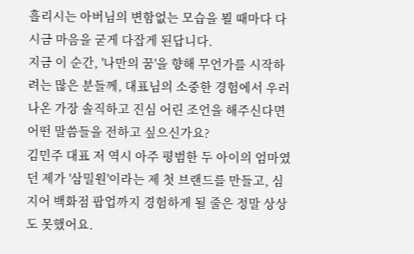흘리시는 아버님의 변함없는 모습을 뵐 때마다 다시금 마음을 굳게 다잡게 된답니다.
지금 이 순간, '나만의 꿈'을 향해 무언가를 시작하려는 많은 분들께, 대표님의 소중한 경험에서 우러나온 가장 솔직하고 진심 어린 조언을 해주신다면 어떤 말씀들을 전하고 싶으신가요?
김민주 대표 저 역시 아주 평범한 두 아이의 엄마였던 제가 '삼밀원'이라는 제 첫 브랜드를 만들고, 심지어 백화점 팝업까지 경험하게 될 줄은 정말 상상도 못했어요.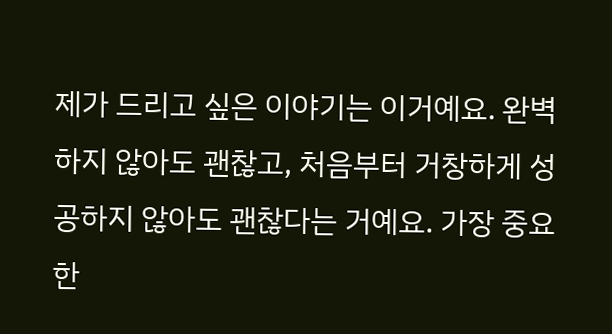제가 드리고 싶은 이야기는 이거예요. 완벽하지 않아도 괜찮고, 처음부터 거창하게 성공하지 않아도 괜찮다는 거예요. 가장 중요한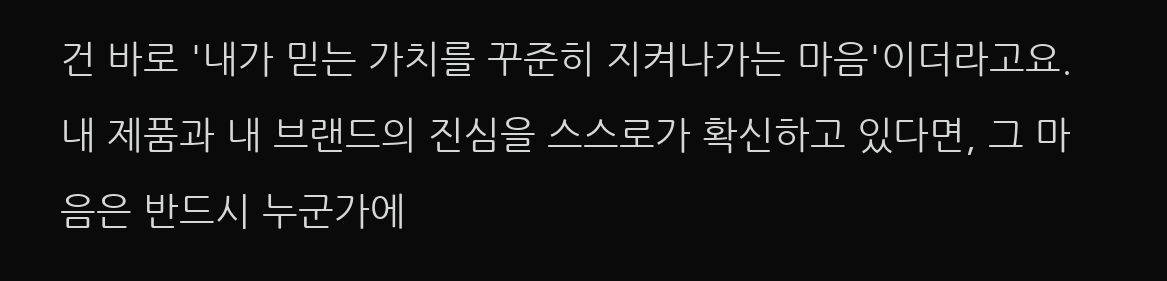건 바로 '내가 믿는 가치를 꾸준히 지켜나가는 마음'이더라고요.
내 제품과 내 브랜드의 진심을 스스로가 확신하고 있다면, 그 마음은 반드시 누군가에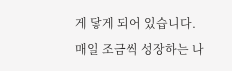게 닿게 되어 있습니다. 매일 조금씩 성장하는 나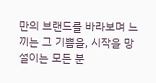만의 브랜드를 바라보며 느끼는 그 기쁨을, 시작을 망설이는 모든 분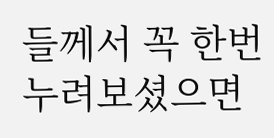들께서 꼭 한번 누려보셨으면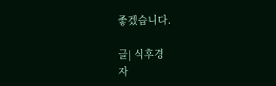좋겠습니다.

글| 식후경
자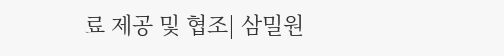료 제공 및 협조| 삼밀원